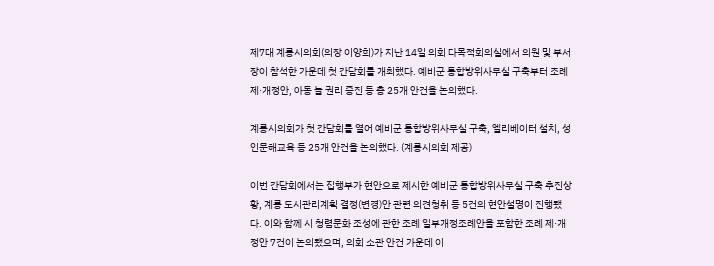제7대 계룡시의회(의장 이양희)가 지난 14일 의회 다목적회의실에서 의원 및 부서장이 참석한 가운데 첫 간담회를 개최했다. 예비군 통합방위사무실 구축부터 조례 제·개정안, 아동 놀 권리 증진 등 총 25개 안건을 논의했다.

계룡시의회가 첫 간담회를 열어 예비군 통합방위사무실 구축, 엘리베이터 설치, 성인문해교육 등 25개 안건을 논의했다. (계룡시의회 제공)

이번 간담회에서는 집행부가 현안으로 제시한 예비군 통합방위사무실 구축 추진상황, 계룡 도시관리계획 결정(변경)안 관련 의견청취 등 5건의 현안설명이 진행됐다. 이와 함께 시 청렴문화 조성에 관한 조례 일부개정조례안을 포함한 조례 제·개정안 7건이 논의됐으며, 의회 소관 안건 가운데 이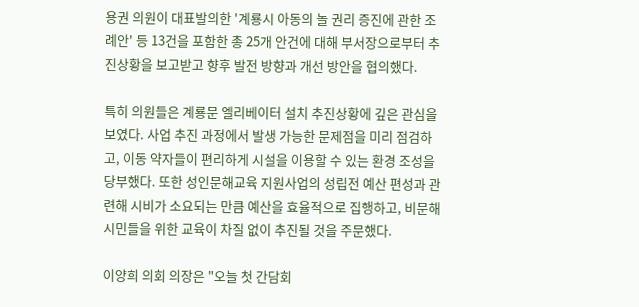용권 의원이 대표발의한 '계룡시 아동의 놀 권리 증진에 관한 조례안' 등 13건을 포함한 총 25개 안건에 대해 부서장으로부터 추진상황을 보고받고 향후 발전 방향과 개선 방안을 협의했다.

특히 의원들은 계룡문 엘리베이터 설치 추진상황에 깊은 관심을 보였다. 사업 추진 과정에서 발생 가능한 문제점을 미리 점검하고, 이동 약자들이 편리하게 시설을 이용할 수 있는 환경 조성을 당부했다. 또한 성인문해교육 지원사업의 성립전 예산 편성과 관련해 시비가 소요되는 만큼 예산을 효율적으로 집행하고, 비문해 시민들을 위한 교육이 차질 없이 추진될 것을 주문했다.

이양희 의회 의장은 "오늘 첫 간담회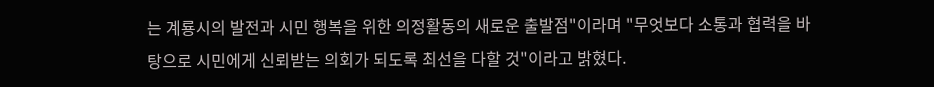는 계룡시의 발전과 시민 행복을 위한 의정활동의 새로운 출발점"이라며 "무엇보다 소통과 협력을 바탕으로 시민에게 신뢰받는 의회가 되도록 최선을 다할 것"이라고 밝혔다.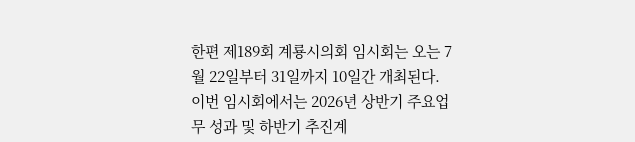한편 제189회 계룡시의회 임시회는 오는 7월 22일부터 31일까지 10일간 개최된다. 이번 임시회에서는 2026년 상반기 주요업무 성과 및 하반기 추진계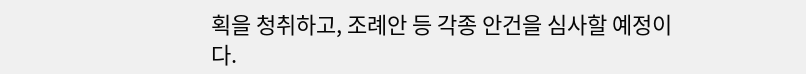획을 청취하고, 조례안 등 각종 안건을 심사할 예정이다.